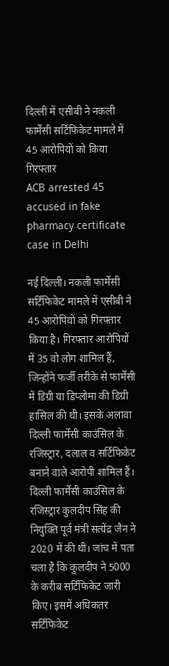दिल्ली में एसीबी ने नकली फार्मेसी सर्टिफिकेट मामले में 45 आरोपियों को किया गिरफ्तार
ACB arrested 45 accused in fake pharmacy certificate case in Delhi

नई दिल्ली। नकली फार्मेसी सर्टिफिकेट मामले में एसीबी ने 45 आरोपियों को गिरफ्तार किया है। गिरफ्तार आरोपियों में 35 वो लोग शामिल हैं, जिन्होंने फर्जी तरीके से फार्मेसी में डिग्री या डिप्लोमा की डिग्री हासिल की थी। इसके अलावा दिल्ली फार्मेसी काउंसिल के रजिस्ट्रार, दलाल व सर्टिफिकेट बनाने वाले आरोपी शामिल हैं।
दिल्ली फार्मेसी काउंसिल के रजिस्ट्रार कुलदीप सिंह की नियुक्ति पूर्व मंत्री सत्येंद्र जैन ने 2020 में की थी। जांच में पता चला है कि कुलदीप ने 5000 के करीब सर्टिफिकेट जारी किए। इसमें अधिकतर सर्टिफिकेट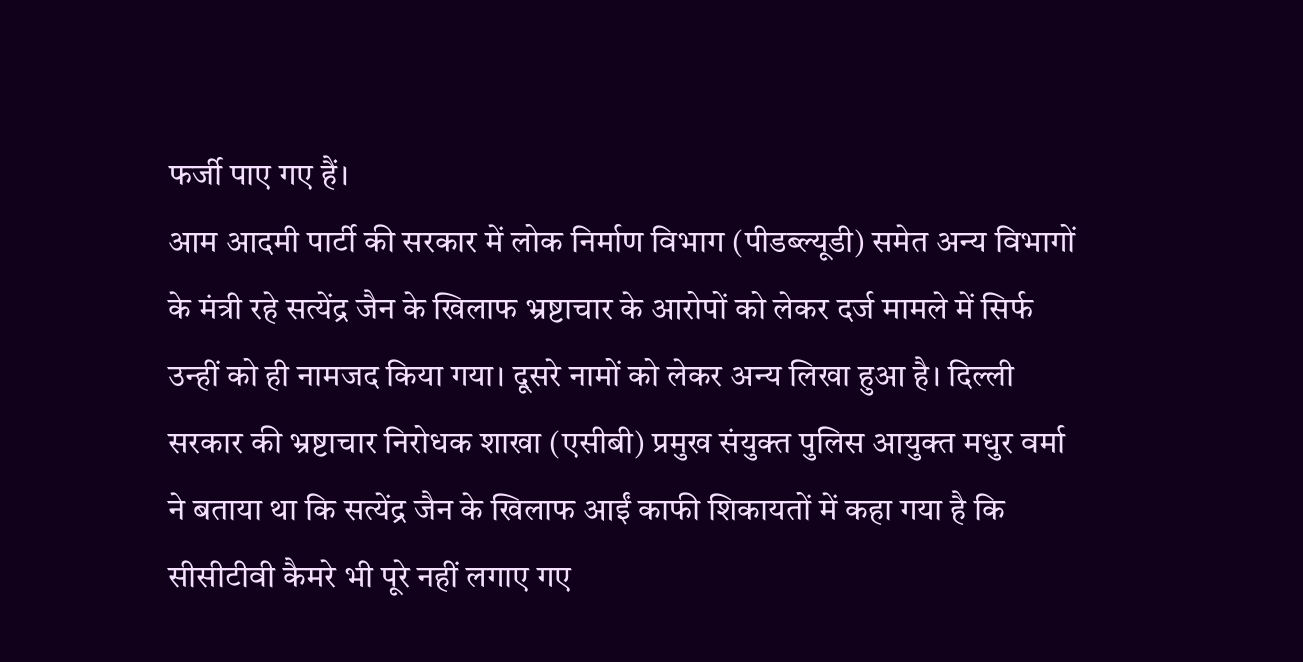फर्जी पाए गए हैं।
आम आदमी पार्टी की सरकार में लोक निर्माण विभाग (पीडब्ल्यूडी) समेत अन्य विभागों के मंत्री रहे सत्येंद्र जैन के खिलाफ भ्रष्टाचार के आरोपों को लेकर दर्ज मामले में सिर्फ उन्हीं को ही नामजद किया गया। दूसरे नामों को लेकर अन्य लिखा हुआ है। दिल्ली सरकार की भ्रष्टाचार निरोधक शाखा (एसीबी) प्रमुख संयुक्त पुलिस आयुक्त मधुर वर्मा ने बताया था कि सत्येंद्र जैन के खिलाफ आईं काफी शिकायतों में कहा गया है कि सीसीटीवी कैमरे भी पूरे नहीं लगाए गए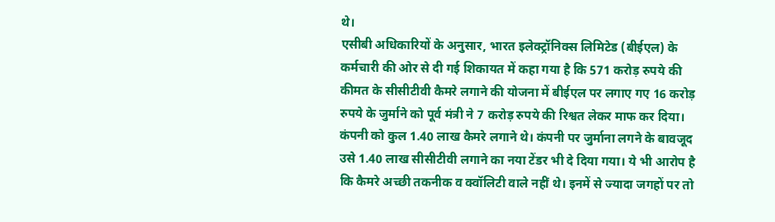थे।
एसीबी अधिकारियों के अनुसार, भारत इलेक्ट्रॉनिक्स लिमिटेड (बीईएल) के कर्मचारी की ओर से दी गई शिकायत में कहा गया है कि 571 करोड़ रुपये की कीमत के सीसीटीवी कैमरे लगाने की योजना में बीईएल पर लगाए गए 16 करोड़ रुपये के जुर्माने को पूर्व मंत्री ने 7 करोड़ रुपये की रिश्वत लेकर माफ कर दिया।
कंपनी को कुल 1.40 लाख कैमरे लगाने थे। कंपनी पर जुर्माना लगने के बावजूद उसे 1.40 लाख सीसीटीवी लगाने का नया टेंडर भी दे दिया गया। ये भी आरोप है कि कैमरे अच्छी तकनीक व क्वॉलिटी वाले नहीं थे। इनमें से ज्यादा जगहों पर तो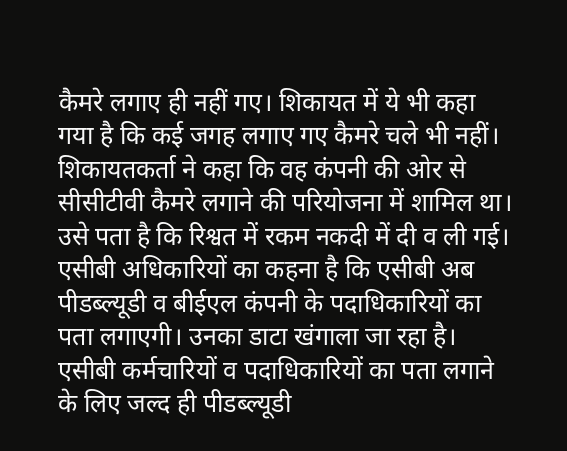कैमरे लगाए ही नहीं गए। शिकायत में ये भी कहा गया है कि कई जगह लगाए गए कैमरे चले भी नहीं।
शिकायतकर्ता ने कहा कि वह कंपनी की ओर से सीसीटीवी कैमरे लगाने की परियोजना में शामिल था। उसे पता है कि रिश्वत में रकम नकदी में दी व ली गई। एसीबी अधिकारियों का कहना है कि एसीबी अब पीडब्ल्यूडी व बीईएल कंपनी के पदाधिकारियों का पता लगाएगी। उनका डाटा खंगाला जा रहा है। एसीबी कर्मचारियों व पदाधिकारियों का पता लगाने के लिए जल्द ही पीडब्ल्यूडी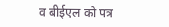व बीईएल को पत्र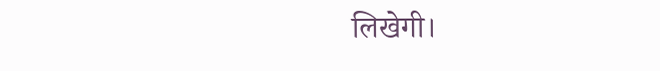लिखेगी।